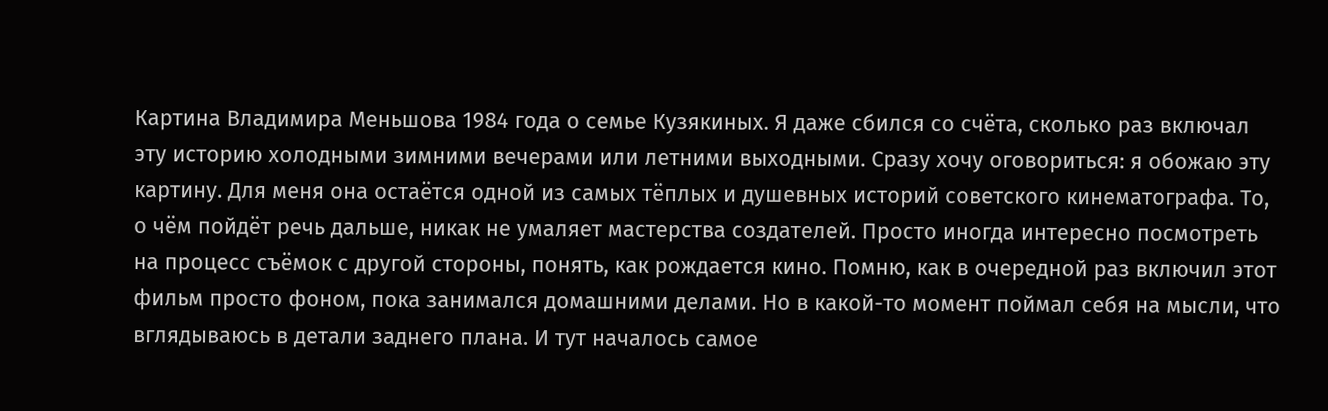Картина Владимира Меньшова 1984 года о семье Кузякиных. Я даже сбился со счёта, сколько раз включал эту историю холодными зимними вечерами или летними выходными. Сразу хочу оговориться: я обожаю эту картину. Для меня она остаётся одной из самых тёплых и душевных историй советского кинематографа. То, о чём пойдёт речь дальше, никак не умаляет мастерства создателей. Просто иногда интересно посмотреть на процесс съёмок с другой стороны, понять, как рождается кино. Помню, как в очередной раз включил этот фильм просто фоном, пока занимался домашними делами. Но в какой-то момент поймал себя на мысли, что вглядываюсь в детали заднего плана. И тут началось самое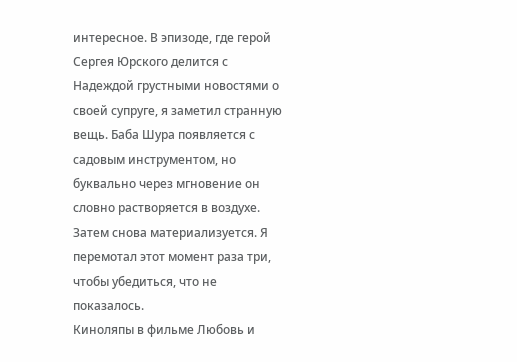интересное. В эпизоде, где герой Сергея Юрского делится с Надеждой грустными новостями о своей супруге, я заметил странную вещь. Баба Шура появляется с садовым инструментом, но буквально через мгновение он словно растворяется в воздухе. Затем снова материализуется. Я перемотал этот момент раза три, чтобы убедиться, что не показалось.
Киноляпы в фильме Любовь и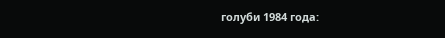голуби 1984 года: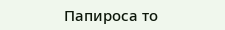Папироса то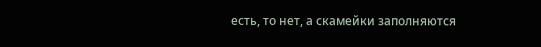есть, то нет, а скамейки заполняются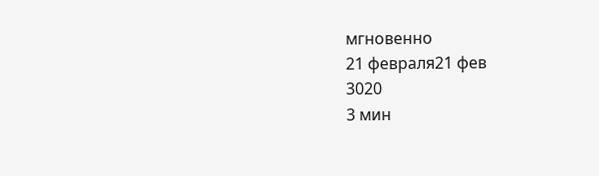мгновенно
21 февраля21 фев
3020
3 мин